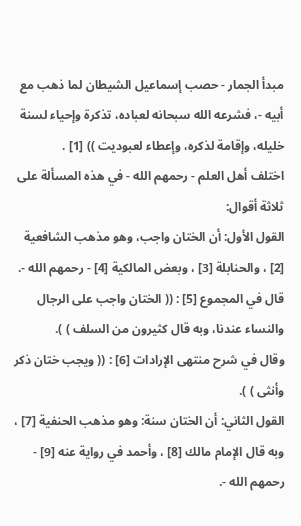مبدأ الجمار - حصب إسماعيل الشيطان لما ذهب مع أبيه -، فشرعه الله سبحانه لعباده، تذكرة وإحياء لسنة خليله، وإقامة لذكره، وإعطاء لعبوديت )) [1] .
اختلف أهل العلم - رحمهم الله - في هذه المسألة على ثلاثة أقوال:
القول الأول: أن الختان واجب، وهو مذهب الشافعية [2] ، والحنابلة [3] ، وبعض المالكية [4] - رحمهم الله -.
قال في المجموع [5] : (( الختان واجب على الرجال والنساء عندنا، وبه قال كثيرون من السلف ) ).
وقال في شرح منتهى الإرادات [6] : (( ويجب ختان ذكر وأنثى ) ).
القول الثاني: أن الختان سنة: وهو مذهب الحنفية [7] ، وبه قال الإمام مالك [8] ، وأحمد في رواية عنه [9] - رحمهم الله -.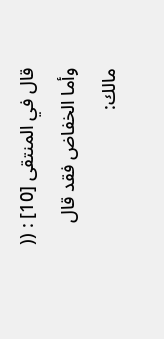قال في المنتقى [10] : (( وأما الخفاض فقد قال مالك: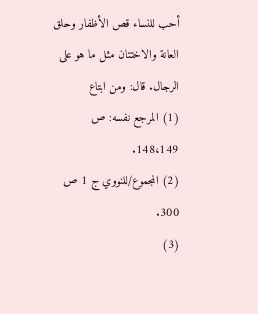أحب للنساء قص الأظفار وحلق العانة والاختتان مثل ما هو على الرجال. قال: ومن ابتاع
(1) المرجع نفسه: ص 148،149.
(2) المجموع/للنووي ج 1 ص 300.
(3)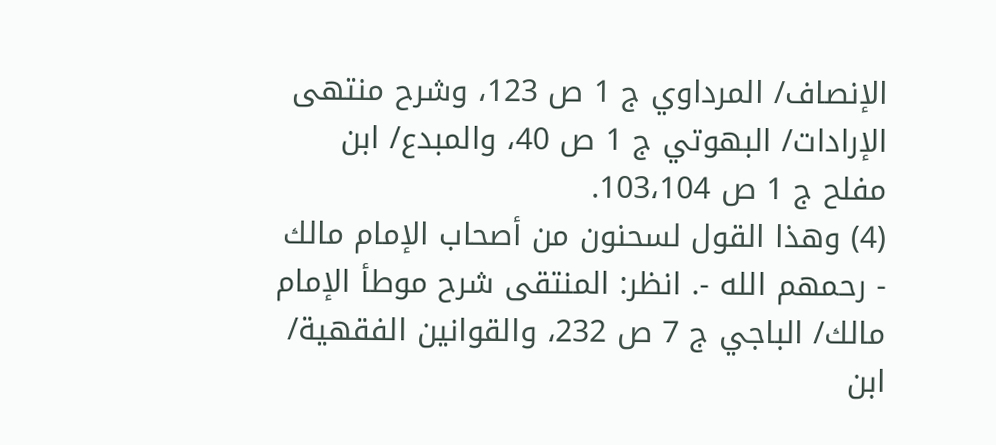الإنصاف/ المرداوي ج 1 ص 123، وشرح منتهى الإرادات/ البهوتي ج 1 ص 40، والمبدع/ ابن مفلح ج 1 ص 103،104.
(4) وهذا القول لسحنون من أصحاب الإمام مالك - رحمهم الله -. انظر: المنتقى شرح موطأ الإمام مالك/ الباجي ج 7 ص 232، والقوانين الفقهية/ ابن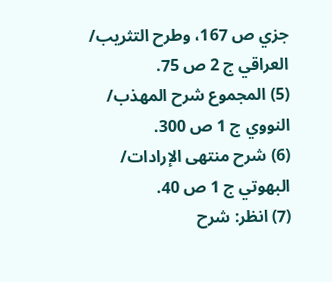جزي ص 167، وطرح التثريب/ العراقي ج 2 ص 75.
(5) المجموع شرح المهذب/ النووي ج 1 ص 300.
(6) شرح منتهى الإرادات/ البهوتي ج 1 ص 40.
(7) انظر: شرح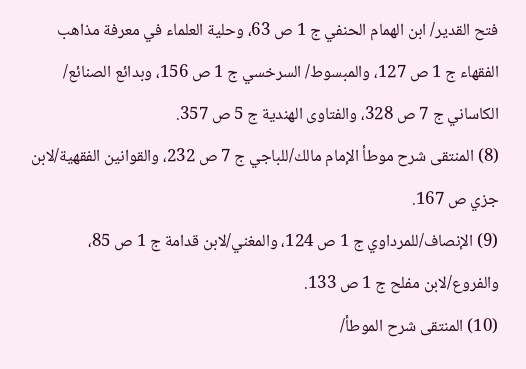فتح القدير/ ابن الهمام الحنفي ج 1 ص 63، وحلية العلماء في معرفة مذاهب الفقهاء ج 1 ص 127، والمبسوط/ السرخسي ج 1 ص 156، وبدائع الصنائع/ الكاساني ج 7 ص 328، والفتاوى الهندية ج 5 ص 357.
(8) المنتقى شرح موطأ الإمام مالك/للباجي ج 7 ص 232، والقوانين الفقهية/لابن جزي ص 167.
(9) الإنصاف/للمرداوي ج 1 ص 124، والمغني/لابن قدامة ج 1 ص 85، والفروع/لابن مفلح ج 1 ص 133.
(10) المنتقى شرح الموطأ/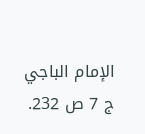الإمام الباجي ج 7 ص 232.